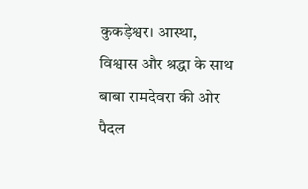कुकड़ेश्वर। आस्था, विश्वास और श्रद्धा के साथ बाबा रामदेवरा की ओर पैदल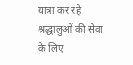यात्रा कर रहे श्रद्धालुओं की सेवा के लिए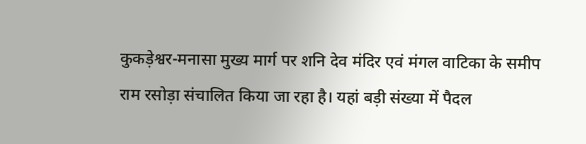कुकड़ेश्वर-मनासा मुख्य मार्ग पर शनि देव मंदिर एवं मंगल वाटिका के समीप राम रसोड़ा संचालित किया जा रहा है। यहां बड़ी संख्या में पैदल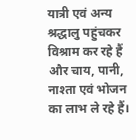यात्री एवं अन्य श्रद्धालु पहुंचकर विश्राम कर रहे हैं और चाय, पानी, नाश्ता एवं भोजन का लाभ ले रहे हैं।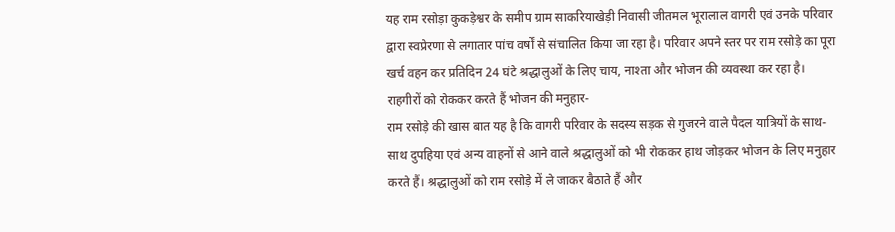यह राम रसोड़ा कुकड़ेश्वर के समीप ग्राम साकरियाखेड़ी निवासी जीतमल भूरालाल वागरी एवं उनके परिवार द्वारा स्वप्रेरणा से लगातार पांच वर्षों से संचालित किया जा रहा है। परिवार अपने स्तर पर राम रसोड़े का पूरा खर्च वहन कर प्रतिदिन 24 घंटे श्रद्धालुओं के लिए चाय, नाश्ता और भोजन की व्यवस्था कर रहा है।
राहगीरों को रोककर करते हैं भोजन की मनुहार-
राम रसोड़े की खास बात यह है कि वागरी परिवार के सदस्य सड़क से गुजरने वाले पैदल यात्रियों के साथ-साथ दुपहिया एवं अन्य वाहनों से आने वाले श्रद्धालुओं को भी रोककर हाथ जोड़कर भोजन के लिए मनुहार करते हैं। श्रद्धालुओं को राम रसोड़े में ले जाकर बैठाते हैं और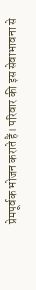प्रेमपूर्वक भोजन कराते हैं। परिवार की इस सेवाभावना से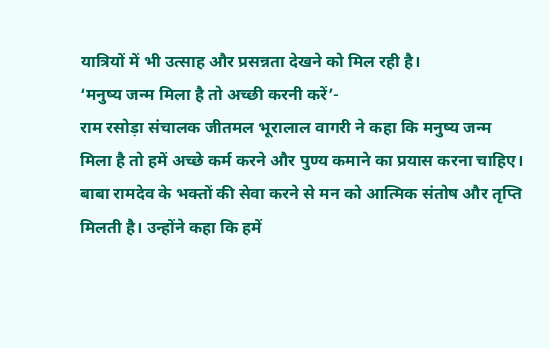यात्रियों में भी उत्साह और प्रसन्नता देखने को मिल रही है।
‘मनुष्य जन्म मिला है तो अच्छी करनी करें’-
राम रसोड़ा संचालक जीतमल भूरालाल वागरी ने कहा कि मनुष्य जन्म मिला है तो हमें अच्छे कर्म करने और पुण्य कमाने का प्रयास करना चाहिए। बाबा रामदेव के भक्तों की सेवा करने से मन को आत्मिक संतोष और तृप्ति मिलती है। उन्होंने कहा कि हमें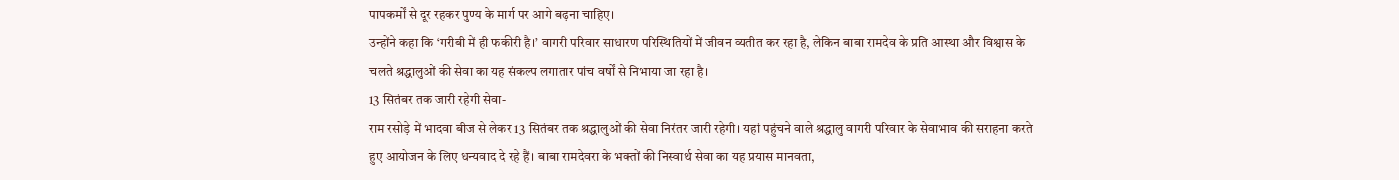पापकर्मों से दूर रहकर पुण्य के मार्ग पर आगे बढ़ना चाहिए।
उन्होंने कहा कि ‘गरीबी में ही फकीरी है।’ वागरी परिवार साधारण परिस्थितियों में जीवन व्यतीत कर रहा है, लेकिन बाबा रामदेव के प्रति आस्था और विश्वास के चलते श्रद्धालुओं की सेवा का यह संकल्प लगातार पांच वर्षों से निभाया जा रहा है।
13 सितंबर तक जारी रहेगी सेवा-
राम रसोड़े में भादवा बीज से लेकर 13 सितंबर तक श्रद्धालुओं की सेवा निरंतर जारी रहेगी। यहां पहुंचने वाले श्रद्धालु वागरी परिवार के सेवाभाव की सराहना करते हुए आयोजन के लिए धन्यवाद दे रहे हैं। बाबा रामदेवरा के भक्तों की निस्वार्थ सेवा का यह प्रयास मानवता,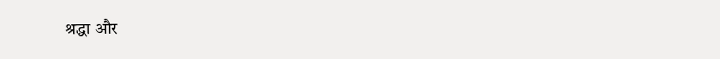श्रद्धा और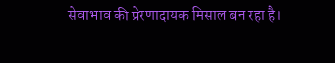सेवाभाव की प्रेरणादायक मिसाल बन रहा है।